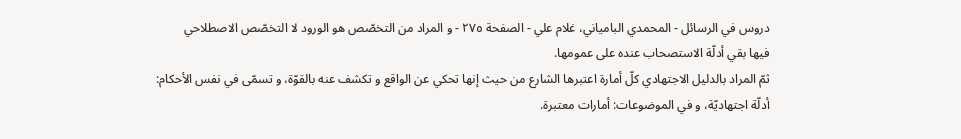دروس في الرسائل - المحمدي البامياني، غلام علي - الصفحة ٢٧٥ - و المراد من التخصّص هو الورود لا التخصّص الاصطلاحي
فيها بقي أدلّة الاستصحاب عنده على عمومها.
ثمّ المراد بالدليل الاجتهادي كلّ أمارة اعتبرها الشارع من حيث إنها تحكي عن الواقع و تكشف عنه بالقوّة، و تسمّى في نفس الأحكام: أدلّة اجتهاديّة، و في الموضوعات: أمارات معتبرة.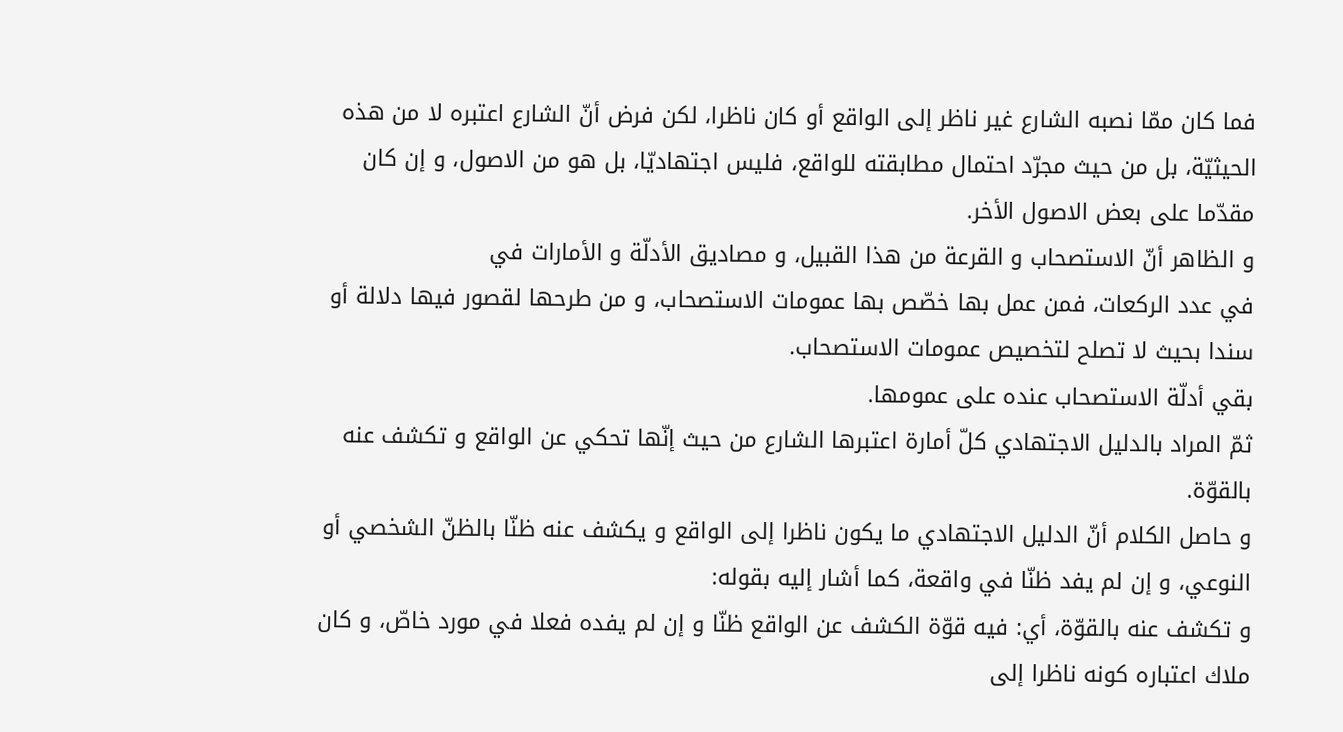فما كان ممّا نصبه الشارع غير ناظر إلى الواقع أو كان ناظرا، لكن فرض أنّ الشارع اعتبره لا من هذه الحيثيّة، بل من حيث مجرّد احتمال مطابقته للواقع، فليس اجتهاديّا، بل هو من الاصول، و إن كان مقدّما على بعض الاصول الأخر.
و الظاهر أنّ الاستصحاب و القرعة من هذا القبيل، و مصاديق الأدلّة و الأمارات في
في عدد الركعات، فمن عمل بها خصّص بها عمومات الاستصحاب، و من طرحها لقصور فيها دلالة أو سندا بحيث لا تصلح لتخصيص عمومات الاستصحاب.
بقي أدلّة الاستصحاب عنده على عمومها.
ثمّ المراد بالدليل الاجتهادي كلّ أمارة اعتبرها الشارع من حيث إنّها تحكي عن الواقع و تكشف عنه بالقوّة.
و حاصل الكلام أنّ الدليل الاجتهادي ما يكون ناظرا إلى الواقع و يكشف عنه ظنّا بالظنّ الشخصي أو النوعي، و إن لم يفد ظنّا في واقعة، كما أشار إليه بقوله:
و تكشف عنه بالقوّة، أي: فيه قوّة الكشف عن الواقع ظنّا و إن لم يفده فعلا في مورد خاصّ، و كان ملاك اعتباره كونه ناظرا إلى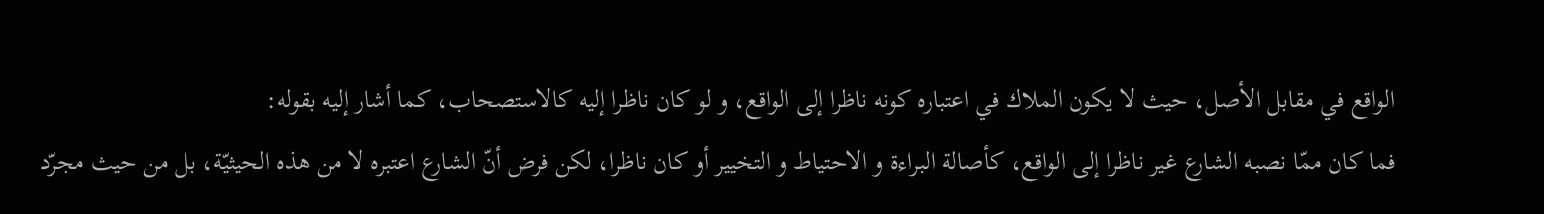الواقع في مقابل الأصل، حيث لا يكون الملاك في اعتباره كونه ناظرا إلى الواقع، و لو كان ناظرا إليه كالاستصحاب، كما أشار إليه بقوله:
فما كان ممّا نصبه الشارع غير ناظرا إلى الواقع، كأصالة البراءة و الاحتياط و التخيير أو كان ناظرا، لكن فرض أنّ الشارع اعتبره لا من هذه الحيثيّة، بل من حيث مجرّد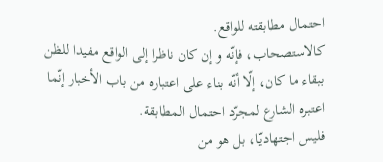احتمال مطابقته للواقع.
كالاستصحاب، فإنّه و إن كان ناظرا إلى الواقع مفيدا للظن ببقاء ما كان، إلّا أنّه بناء على اعتباره من باب الأخبار إنّما اعتبره الشارع لمجرّد احتمال المطابقة.
فليس اجتهاديّا، بل هو من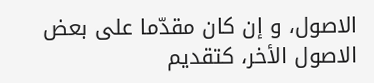الاصول، و إن كان مقدّما على بعض الاصول الأخر، كتقديم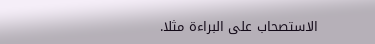الاستصحاب على البراءة مثلا.